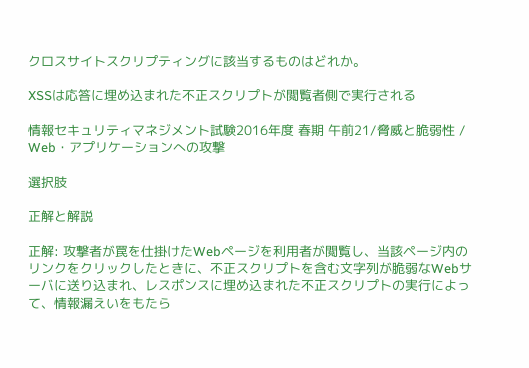クロスサイトスクリプティングに該当するものはどれか。

XSSは応答に埋め込まれた不正スクリプトが閲覧者側で実行される

情報セキュリティマネジメント試験2016年度 春期 午前21/脅威と脆弱性 / Web・アプリケーションへの攻撃

選択肢

正解と解説

正解: 攻撃者が罠を仕掛けたWebページを利用者が閲覧し、当該ページ内のリンクをクリックしたときに、不正スクリプトを含む文字列が脆弱なWebサーバに送り込まれ、レスポンスに埋め込まれた不正スクリプトの実行によって、情報漏えいをもたら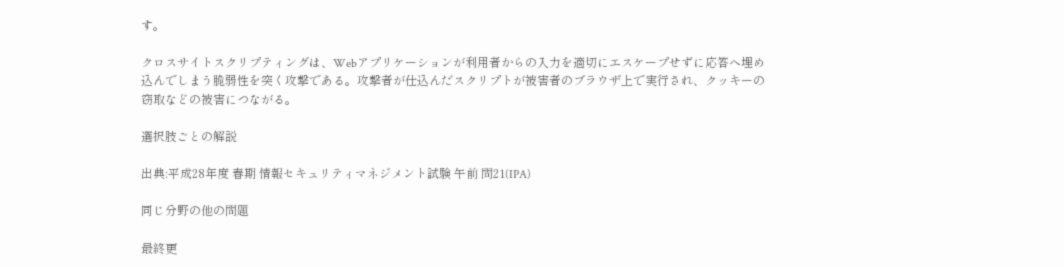す。

クロスサイトスクリプティングは、Webアプリケーションが利用者からの入力を適切にエスケープせずに応答へ埋め込んでしまう脆弱性を突く攻撃である。攻撃者が仕込んだスクリプトが被害者のブラウザ上で実行され、クッキーの窃取などの被害につながる。

選択肢ごとの解説

出典:平成28年度 春期 情報セキュリティマネジメント試験 午前 問21(IPA)

同じ分野の他の問題

最終更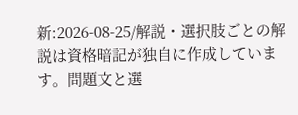新:2026-08-25/解説・選択肢ごとの解説は資格暗記が独自に作成しています。問題文と選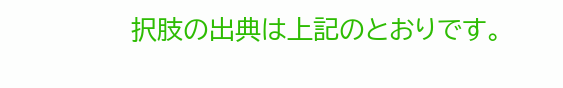択肢の出典は上記のとおりです。